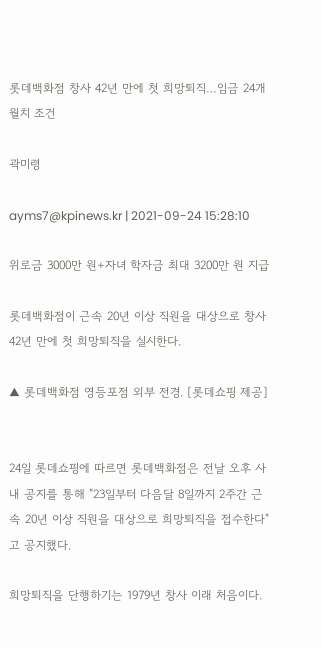롯데백화점 창사 42년 만에 첫 희망퇴직…임금 24개월치 조건

곽미령

ayms7@kpinews.kr | 2021-09-24 15:28:10

위로금 3000만 원+자녀 학자금 최대 3200만 원 지급

롯데백화점이 근속 20년 이상 직원을 대상으로 창사 42년 만에 첫 희망퇴직을 실시한다.

▲ 롯데백화점 영등포점 외부 전경. [롯데쇼핑 제공]


24일 롯데쇼핑에 따르면 롯데백화점은 전날 오후 사내 공지를 통해 "23일부터 다음달 8일까지 2주간 근속 20년 이상 직원을 대상으로 희망퇴직을 접수한다"고 공지했다.

희망퇴직을 단행하기는 1979년 창사 이래 처음이다.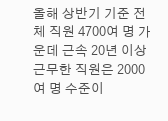올해 상반기 기준 전체 직원 4700여 명 가운데 근속 20년 이상 근무한 직원은 2000여 명 수준이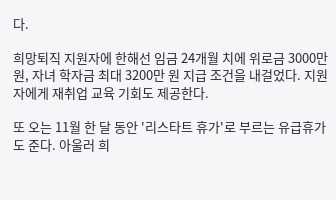다.

희망퇴직 지원자에 한해선 임금 24개월 치에 위로금 3000만 원, 자녀 학자금 최대 3200만 원 지급 조건을 내걸었다. 지원자에게 재취업 교육 기회도 제공한다.

또 오는 11월 한 달 동안 '리스타트 휴가'로 부르는 유급휴가도 준다. 아울러 희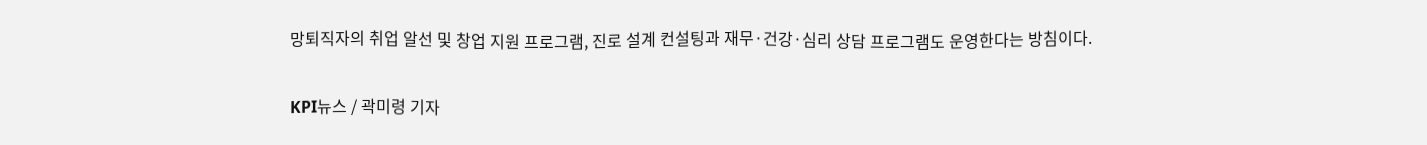망퇴직자의 취업 알선 및 창업 지원 프로그램, 진로 설계 컨설팅과 재무·건강·심리 상담 프로그램도 운영한다는 방침이다.

KPI뉴스 / 곽미령 기자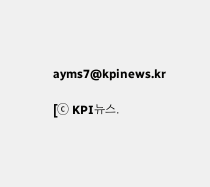ayms7@kpinews.kr

[ⓒ KPI뉴스.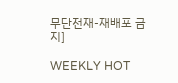무단전재-재배포 금지]

WEEKLY HOT